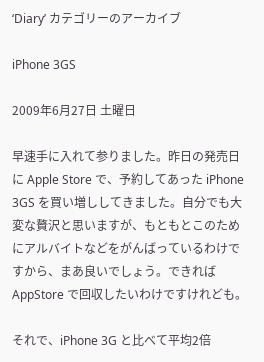‘Diary’ カテゴリーのアーカイブ

iPhone 3GS

2009年6月27日 土曜日

早速手に入れて参りました。昨日の発売日に Apple Store で、予約してあった iPhone 3GS を買い増ししてきました。自分でも大変な贅沢と思いますが、もともとこのためにアルバイトなどをがんばっているわけですから、まあ良いでしょう。できれば AppStore で回収したいわけですけれども。

それで、iPhone 3G と比べて平均2倍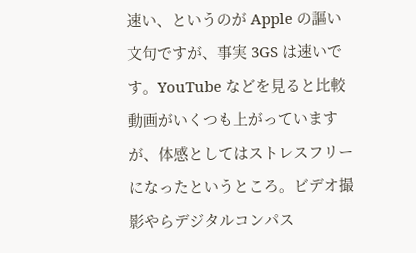速い、というのが Apple の謳い文句ですが、事実 3GS は速いです。YouTube などを見ると比較動画がいくつも上がっていますが、体感としてはストレスフリーになったというところ。ビデオ撮影やらデジタルコンパス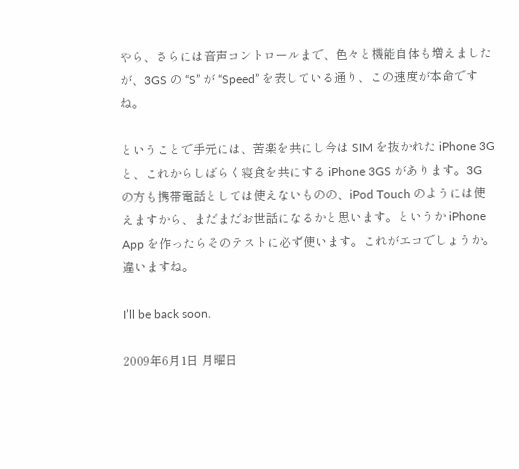やら、さらには音声コントロールまで、色々と機能自体も増えましたが、3GS の “S” が “Speed” を表している通り、この速度が本命ですね。

ということで手元には、苦楽を共にし今は SIM を抜かれた iPhone 3G と、これからしばらく寝食を共にする iPhone 3GS があります。3G の方も携帯電話としては使えないものの、iPod Touch のようには使えますから、まだまだお世話になるかと思います。というか iPhone App を作ったらそのテストに必ず使います。これがエコでしょうか。違いますね。

I’ll be back soon.

2009年6月1日 月曜日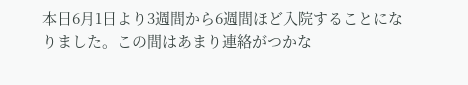本日6月1日より3週間から6週間ほど入院することになりました。この間はあまり連絡がつかな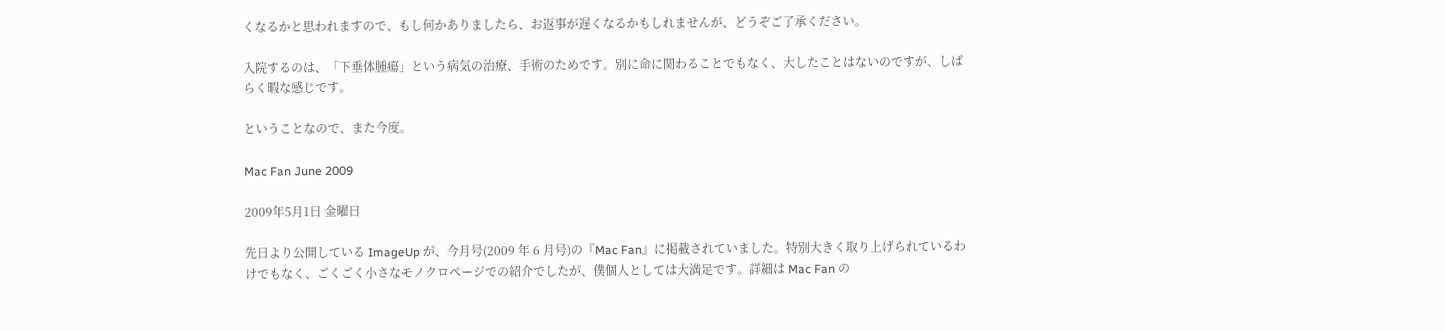くなるかと思われますので、もし何かありましたら、お返事が遅くなるかもしれませんが、どうぞご了承ください。

入院するのは、「下垂体腫瘍」という病気の治療、手術のためです。別に命に関わることでもなく、大したことはないのですが、しばらく暇な感じです。

ということなので、また今度。

Mac Fan June 2009

2009年5月1日 金曜日

先日より公開している ImageUp が、今月号(2009 年 6 月号)の『Mac Fan』に掲載されていました。特別大きく取り上げられているわけでもなく、ごくごく小さなモノクロページでの紹介でしたが、僕個人としては大満足です。詳細は Mac Fan の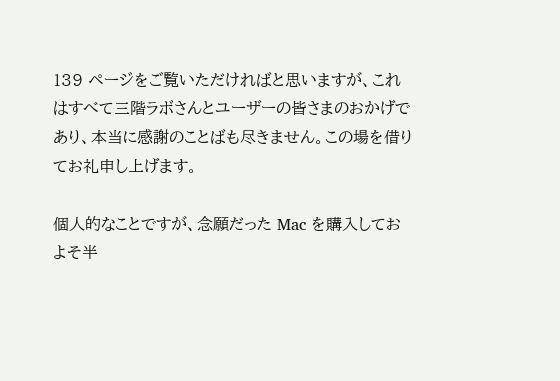139 ページをご覧いただければと思いますが、これはすべて三階ラボさんとユーザーの皆さまのおかげであり、本当に感謝のことばも尽きません。この場を借りてお礼申し上げます。

個人的なことですが、念願だった Mac を購入しておよそ半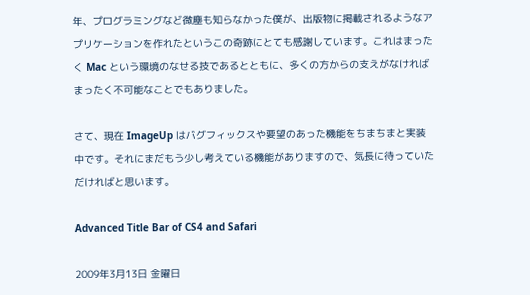年、プログラミングなど微塵も知らなかった僕が、出版物に掲載されるようなアプリケーションを作れたというこの奇跡にとても感謝しています。これはまったく Mac という環境のなせる技であるとともに、多くの方からの支えがなければまったく不可能なことでもありました。

さて、現在 ImageUp はバグフィックスや要望のあった機能をちまちまと実装中です。それにまだもう少し考えている機能がありますので、気長に待っていただければと思います。

Advanced Title Bar of CS4 and Safari

2009年3月13日 金曜日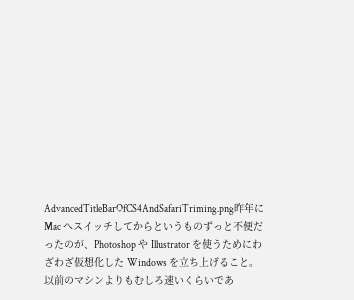AdvancedTitleBarOfCS4AndSafariTriming.png昨年に Mac へスイッチしてからというものずっと不便だったのが、Photoshop や Illustrator を使うためにわざわざ仮想化した Windows を立ち上げること。以前のマシンよりもむしろ速いくらいであ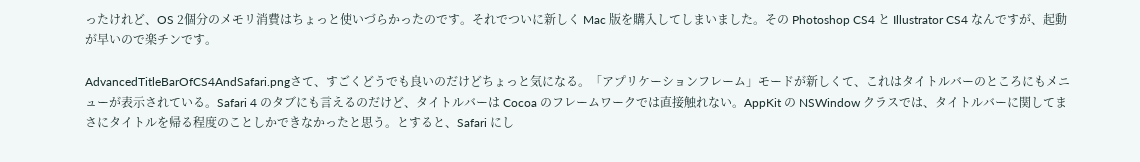ったけれど、OS 2個分のメモリ消費はちょっと使いづらかったのです。それでついに新しく Mac 版を購入してしまいました。その Photoshop CS4 と Illustrator CS4 なんですが、起動が早いので楽チンです。

AdvancedTitleBarOfCS4AndSafari.pngさて、すごくどうでも良いのだけどちょっと気になる。「アプリケーションフレーム」モードが新しくて、これはタイトルバーのところにもメニューが表示されている。Safari 4 のタブにも言えるのだけど、タイトルバーは Cocoa のフレームワークでは直接触れない。AppKit の NSWindow クラスでは、タイトルバーに関してまさにタイトルを帰る程度のことしかできなかったと思う。とすると、Safari にし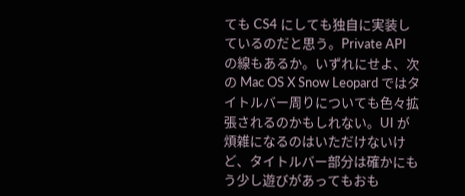ても CS4 にしても独自に実装しているのだと思う。Private API の線もあるか。いずれにせよ、次の Mac OS X Snow Leopard ではタイトルバー周りについても色々拡張されるのかもしれない。UI が煩雑になるのはいただけないけど、タイトルバー部分は確かにもう少し遊びがあってもおも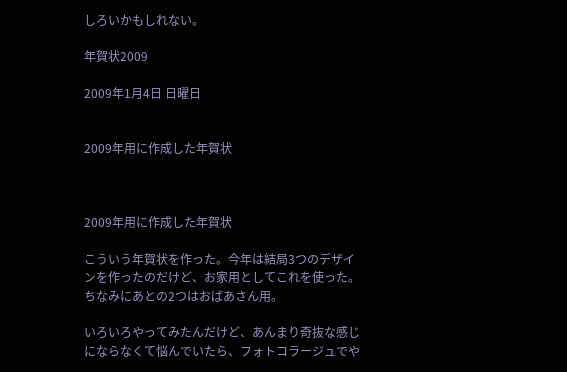しろいかもしれない。

年賀状2009

2009年1月4日 日曜日


2009年用に作成した年賀状



2009年用に作成した年賀状

こういう年賀状を作った。今年は結局3つのデザインを作ったのだけど、お家用としてこれを使った。ちなみにあとの2つはおばあさん用。

いろいろやってみたんだけど、あんまり奇抜な感じにならなくて悩んでいたら、フォトコラージュでや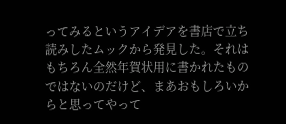ってみるというアイデアを書店で立ち読みしたムックから発見した。それはもちろん全然年賀状用に書かれたものではないのだけど、まあおもしろいからと思ってやって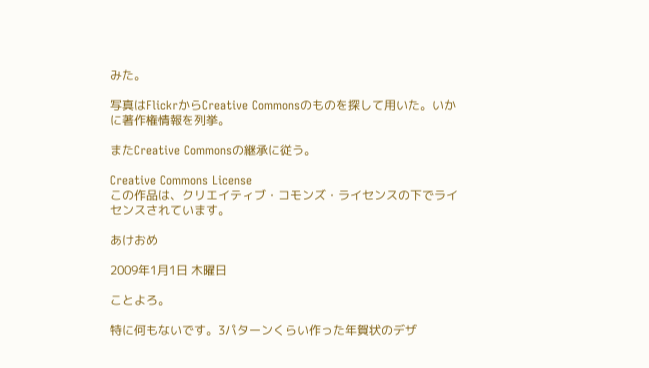みた。

写真はFlickrからCreative Commonsのものを探して用いた。いかに著作権情報を列挙。

またCreative Commonsの継承に従う。

Creative Commons License
この作品は、クリエイティブ・コモンズ・ライセンスの下でライセンスされています。

あけおめ

2009年1月1日 木曜日

ことよろ。

特に何もないです。3パターンくらい作った年賀状のデザ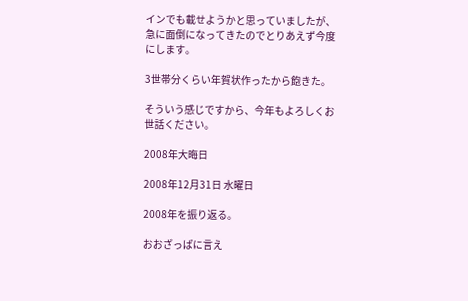インでも載せようかと思っていましたが、急に面倒になってきたのでとりあえず今度にします。

3世帯分くらい年賀状作ったから飽きた。

そういう感じですから、今年もよろしくお世話ください。

2008年大晦日

2008年12月31日 水曜日

2008年を振り返る。

おおざっぱに言え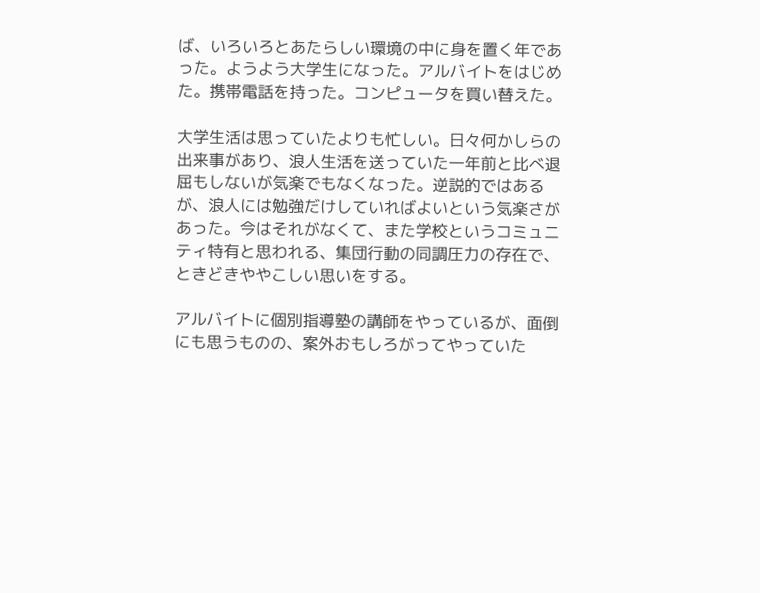ば、いろいろとあたらしい環境の中に身を置く年であった。ようよう大学生になった。アルバイトをはじめた。携帯電話を持った。コンピュータを買い替えた。

大学生活は思っていたよりも忙しい。日々何かしらの出来事があり、浪人生活を送っていた一年前と比べ退屈もしないが気楽でもなくなった。逆説的ではあるが、浪人には勉強だけしていればよいという気楽さがあった。今はそれがなくて、また学校というコミュニティ特有と思われる、集団行動の同調圧力の存在で、ときどきややこしい思いをする。

アルバイトに個別指導塾の講師をやっているが、面倒にも思うものの、案外おもしろがってやっていた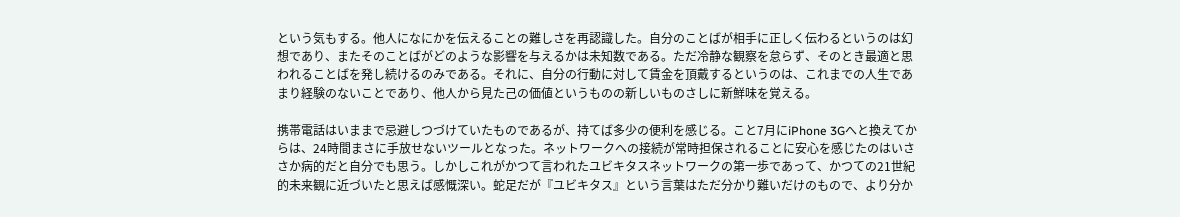という気もする。他人になにかを伝えることの難しさを再認識した。自分のことばが相手に正しく伝わるというのは幻想であり、またそのことばがどのような影響を与えるかは未知数である。ただ冷静な観察を怠らず、そのとき最適と思われることばを発し続けるのみである。それに、自分の行動に対して賃金を頂戴するというのは、これまでの人生であまり経験のないことであり、他人から見た己の価値というものの新しいものさしに新鮮味を覚える。

携帯電話はいままで忌避しつづけていたものであるが、持てば多少の便利を感じる。こと7月にiPhone 3Gへと換えてからは、24時間まさに手放せないツールとなった。ネットワークへの接続が常時担保されることに安心を感じたのはいささか病的だと自分でも思う。しかしこれがかつて言われたユビキタスネットワークの第一歩であって、かつての21世紀的未来観に近づいたと思えば感慨深い。蛇足だが『ユビキタス』という言葉はただ分かり難いだけのもので、より分か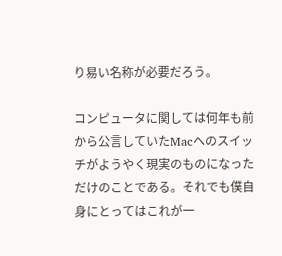り易い名称が必要だろう。

コンピュータに関しては何年も前から公言していたMacへのスイッチがようやく現実のものになっただけのことである。それでも僕自身にとってはこれが一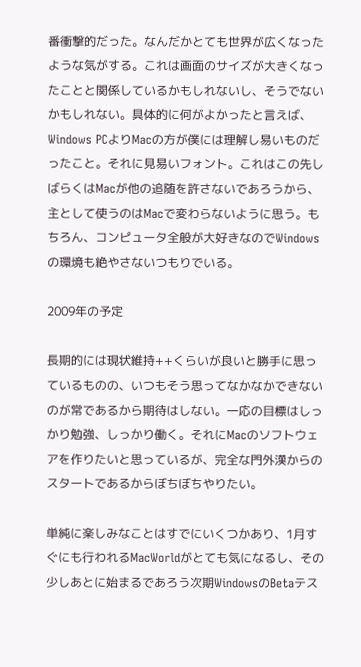番衝撃的だった。なんだかとても世界が広くなったような気がする。これは画面のサイズが大きくなったことと関係しているかもしれないし、そうでないかもしれない。具体的に何がよかったと言えば、Windows PCよりMacの方が僕には理解し易いものだったこと。それに見易いフォント。これはこの先しばらくはMacが他の追随を許さないであろうから、主として使うのはMacで変わらないように思う。もちろん、コンピュータ全般が大好きなのでWindowsの環境も絶やさないつもりでいる。

2009年の予定

長期的には現状維持++くらいが良いと勝手に思っているものの、いつもそう思ってなかなかできないのが常であるから期待はしない。一応の目標はしっかり勉強、しっかり働く。それにMacのソフトウェアを作りたいと思っているが、完全な門外漢からのスタートであるからぼちぼちやりたい。

単純に楽しみなことはすでにいくつかあり、1月すぐにも行われるMacWorldがとても気になるし、その少しあとに始まるであろう次期WindowsのBetaテス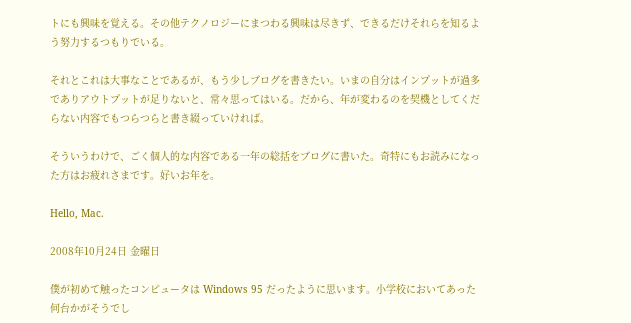トにも興味を覚える。その他テクノロジーにまつわる興味は尽きず、できるだけそれらを知るよう努力するつもりでいる。

それとこれは大事なことであるが、もう少しブログを書きたい。いまの自分はインプットが過多でありアウトプットが足りないと、常々思ってはいる。だから、年が変わるのを契機としてくだらない内容でもつらつらと書き綴っていければ。

そういうわけで、ごく個人的な内容である一年の総括をブログに書いた。奇特にもお読みになった方はお疲れさまです。好いお年を。

Hello, Mac.

2008年10月24日 金曜日

僕が初めて触ったコンピュータは Windows 95 だったように思います。小学校においてあった何台かがそうでし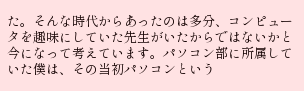た。そんな時代からあったのは多分、コンピュータを趣味にしていた先生がいたからではないかと今になって考えています。パソコン部に所属していた僕は、その当初パソコンという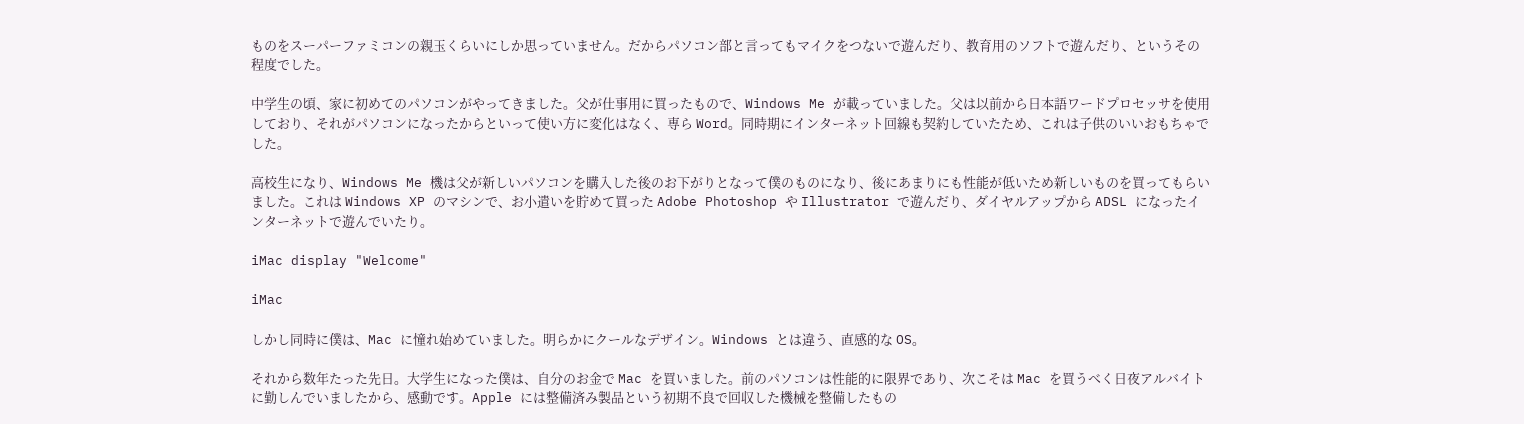ものをスーパーファミコンの親玉くらいにしか思っていません。だからパソコン部と言ってもマイクをつないで遊んだり、教育用のソフトで遊んだり、というその程度でした。

中学生の頃、家に初めてのパソコンがやってきました。父が仕事用に買ったもので、Windows Me が載っていました。父は以前から日本語ワードプロセッサを使用しており、それがパソコンになったからといって使い方に変化はなく、専ら Word。同時期にインターネット回線も契約していたため、これは子供のいいおもちゃでした。

高校生になり、Windows Me 機は父が新しいパソコンを購入した後のお下がりとなって僕のものになり、後にあまりにも性能が低いため新しいものを買ってもらいました。これは Windows XP のマシンで、お小遣いを貯めて買った Adobe Photoshop や Illustrator で遊んだり、ダイヤルアップから ADSL になったインターネットで遊んでいたり。

iMac display "Welcome"

iMac

しかし同時に僕は、Mac に憧れ始めていました。明らかにクールなデザイン。Windows とは違う、直感的な OS。

それから数年たった先日。大学生になった僕は、自分のお金で Mac を買いました。前のパソコンは性能的に限界であり、次こそは Mac を買うべく日夜アルバイトに勤しんでいましたから、感動です。Apple には整備済み製品という初期不良で回収した機械を整備したもの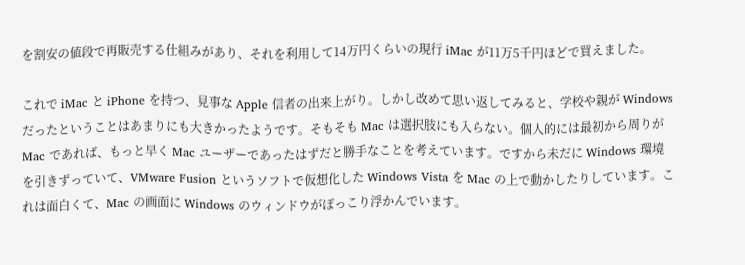を割安の値段で再販売する仕組みがあり、それを利用して14万円くらいの現行 iMac が11万5千円ほどで買えました。

これで iMac と iPhone を持つ、見事な Apple 信者の出来上がり。しかし改めて思い返してみると、学校や親が Windows だったということはあまりにも大きかったようです。そもそも Mac は選択肢にも入らない。個人的には最初から周りが Mac であれば、もっと早く Mac ユーザーであったはずだと勝手なことを考えています。ですから未だに Windows 環境を引きずっていて、VMware Fusion というソフトで仮想化した Windows Vista を Mac の上で動かしたりしています。これは面白くて、Mac の画面に Windows のウィンドウがぽっこり浮かんでいます。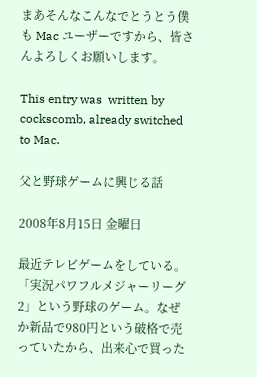まあそんなこんなでとうとう僕も Mac ユーザーですから、皆さんよろしくお願いします。

This entry was  written by cockscomb, already switched to Mac.

父と野球ゲームに興じる話

2008年8月15日 金曜日

最近テレビゲームをしている。「実況パワフルメジャーリーグ2」という野球のゲーム。なぜか新品で980円という破格で売っていたから、出来心で買った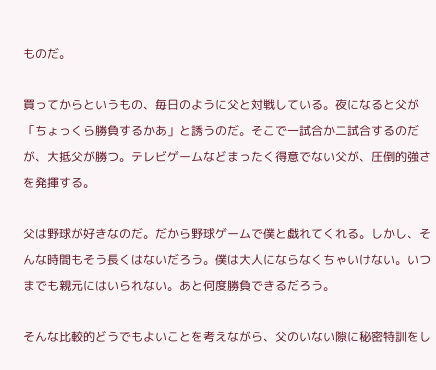ものだ。

買ってからというもの、毎日のように父と対戦している。夜になると父が「ちょっくら勝負するかあ」と誘うのだ。そこで一試合か二試合するのだが、大抵父が勝つ。テレビゲームなどまったく得意でない父が、圧倒的強さを発揮する。

父は野球が好きなのだ。だから野球ゲームで僕と戯れてくれる。しかし、そんな時間もそう長くはないだろう。僕は大人にならなくちゃいけない。いつまでも親元にはいられない。あと何度勝負できるだろう。

そんな比較的どうでもよいことを考えながら、父のいない隙に秘密特訓をし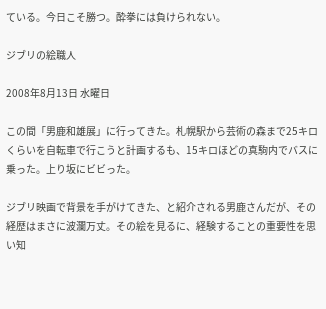ている。今日こそ勝つ。酔拳には負けられない。

ジブリの絵職人

2008年8月13日 水曜日

この間「男鹿和雄展」に行ってきた。札幌駅から芸術の森まで25キロくらいを自転車で行こうと計画するも、15キロほどの真駒内でバスに乗った。上り坂にビビった。

ジブリ映画で背景を手がけてきた、と紹介される男鹿さんだが、その経歴はまさに波瀾万丈。その絵を見るに、経験することの重要性を思い知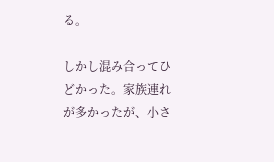る。

しかし混み合ってひどかった。家族連れが多かったが、小さ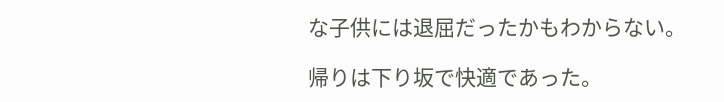な子供には退屈だったかもわからない。

帰りは下り坂で快適であった。